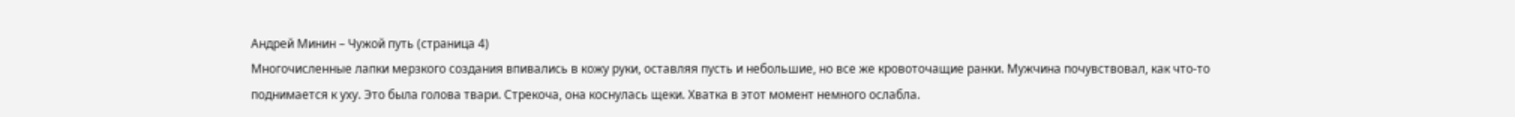Андрей Минин – Чужой путь (страница 4)
Многочисленные лапки мерзкого создания впивались в кожу руки, оставляя пусть и небольшие, но все же кровоточащие ранки. Мужчина почувствовал, как что-то поднимается к уху. Это была голова твари. Стрекоча, она коснулась щеки. Хватка в этот момент немного ослабла.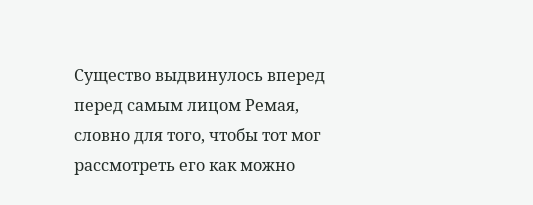Существо выдвинулось вперед перед самым лицом Ремая, словно для того, чтобы тот мог рассмотреть его как можно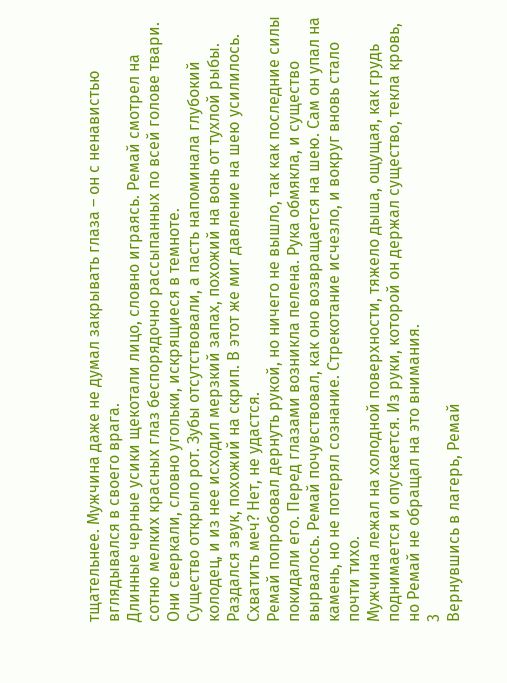тщательнее. Мужчина даже не думал закрывать глаза – он с ненавистью вглядывался в своего врага.
Длинные черные усики щекотали лицо, словно играясь. Ремай смотрел на сотню мелких красных глаз беспорядочно рассыпанных по всей голове твари. Они сверкали, словно угольки, искрящиеся в темноте.
Существо открыло рот. Зубы отсутствовали, а пасть напоминала глубокий колодец, и из нее исходил мерзкий запах, похожий на вонь от тухлой рыбы. Раздался звук, похожий на скрип. В этот же миг давление на шею усилилось.
Схватить меч? Нет, не удастся.
Ремай попробовал дернуть рукой, но ничего не вышло, так как последние силы покидали его. Перед глазами возникла пелена. Рука обмякла, и существо вырвалось. Ремай почувствовал, как оно возвращается на шею. Сам он упал на камень, но не потерял сознание. Стрекотание исчезло, и вокруг вновь стало почти тихо.
Мужчина лежал на холодной поверхности, тяжело дыша, ощущая, как грудь поднимается и опускается. Из руки, которой он держал существо, текла кровь, но Ремай не обращал на это внимания.
3
Вернувшись в лагерь, Ремай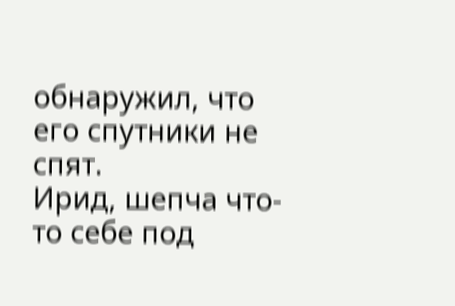обнаружил, что его спутники не спят.
Ирид, шепча что-то себе под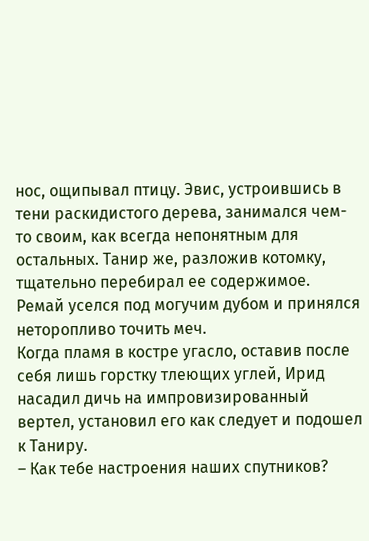нос, ощипывал птицу. Эвис, устроившись в тени раскидистого дерева, занимался чем-то своим, как всегда непонятным для остальных. Танир же, разложив котомку, тщательно перебирал ее содержимое.
Ремай уселся под могучим дубом и принялся неторопливо точить меч.
Когда пламя в костре угасло, оставив после себя лишь горстку тлеющих углей, Ирид насадил дичь на импровизированный вертел, установил его как следует и подошел к Таниру.
– Как тебе настроения наших спутников?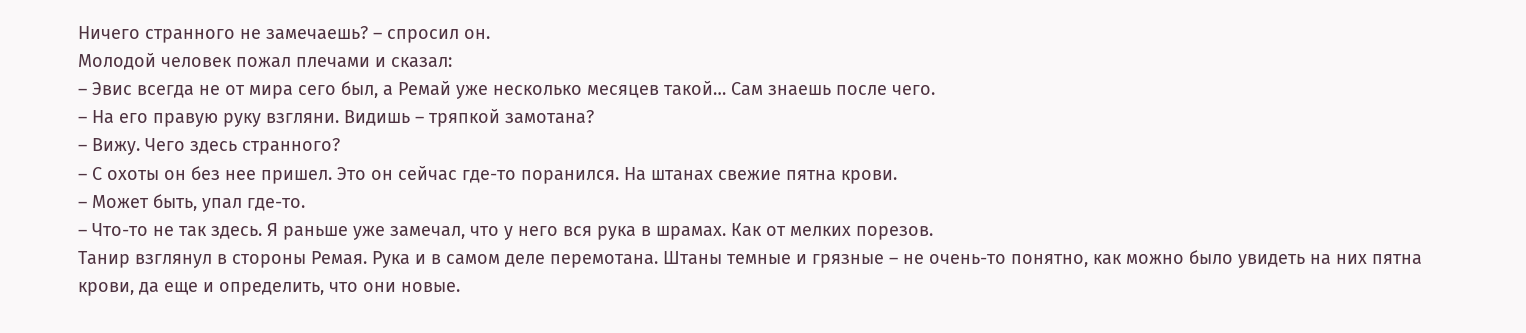Ничего странного не замечаешь? – спросил он.
Молодой человек пожал плечами и сказал:
– Эвис всегда не от мира сего был, а Ремай уже несколько месяцев такой… Сам знаешь после чего.
– На его правую руку взгляни. Видишь – тряпкой замотана?
– Вижу. Чего здесь странного?
– С охоты он без нее пришел. Это он сейчас где-то поранился. На штанах свежие пятна крови.
– Может быть, упал где-то.
– Что-то не так здесь. Я раньше уже замечал, что у него вся рука в шрамах. Как от мелких порезов.
Танир взглянул в стороны Ремая. Рука и в самом деле перемотана. Штаны темные и грязные – не очень-то понятно, как можно было увидеть на них пятна крови, да еще и определить, что они новые.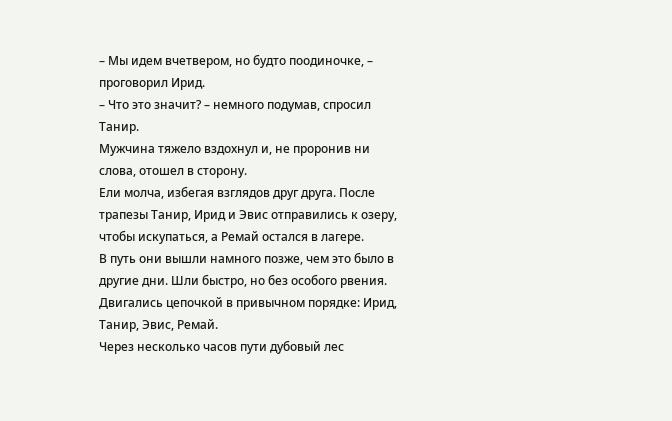– Мы идем вчетвером, но будто поодиночке, – проговорил Ирид.
– Что это значит? – немного подумав, спросил Танир.
Мужчина тяжело вздохнул и, не проронив ни слова, отошел в сторону.
Ели молча, избегая взглядов друг друга. После трапезы Танир, Ирид и Эвис отправились к озеру, чтобы искупаться, а Ремай остался в лагере.
В путь они вышли намного позже, чем это было в другие дни. Шли быстро, но без особого рвения. Двигались цепочкой в привычном порядке: Ирид, Танир, Эвис, Ремай.
Через несколько часов пути дубовый лес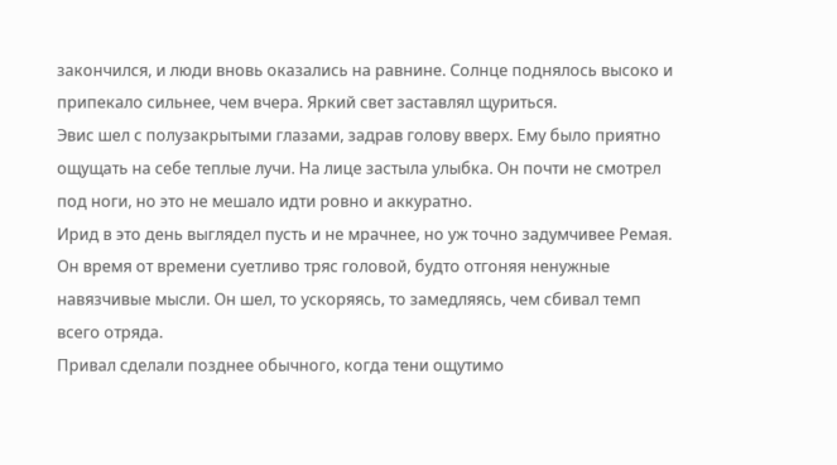закончился, и люди вновь оказались на равнине. Солнце поднялось высоко и припекало сильнее, чем вчера. Яркий свет заставлял щуриться.
Эвис шел с полузакрытыми глазами, задрав голову вверх. Ему было приятно ощущать на себе теплые лучи. На лице застыла улыбка. Он почти не смотрел под ноги, но это не мешало идти ровно и аккуратно.
Ирид в это день выглядел пусть и не мрачнее, но уж точно задумчивее Ремая. Он время от времени суетливо тряс головой, будто отгоняя ненужные навязчивые мысли. Он шел, то ускоряясь, то замедляясь, чем сбивал темп всего отряда.
Привал сделали позднее обычного, когда тени ощутимо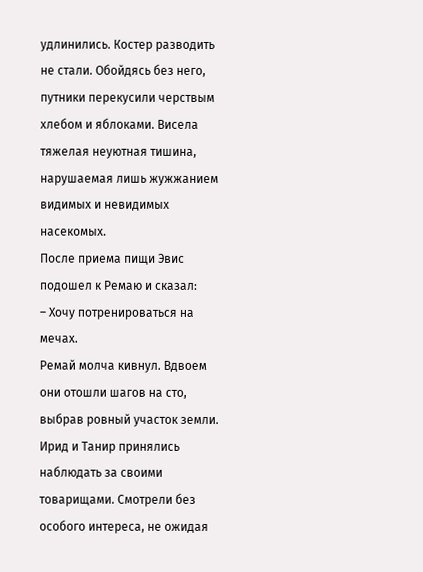удлинились. Костер разводить не стали. Обойдясь без него, путники перекусили черствым хлебом и яблоками. Висела тяжелая неуютная тишина, нарушаемая лишь жужжанием видимых и невидимых насекомых.
После приема пищи Эвис подошел к Ремаю и сказал:
– Хочу потренироваться на мечах.
Ремай молча кивнул. Вдвоем они отошли шагов на сто, выбрав ровный участок земли. Ирид и Танир принялись наблюдать за своими товарищами. Смотрели без особого интереса, не ожидая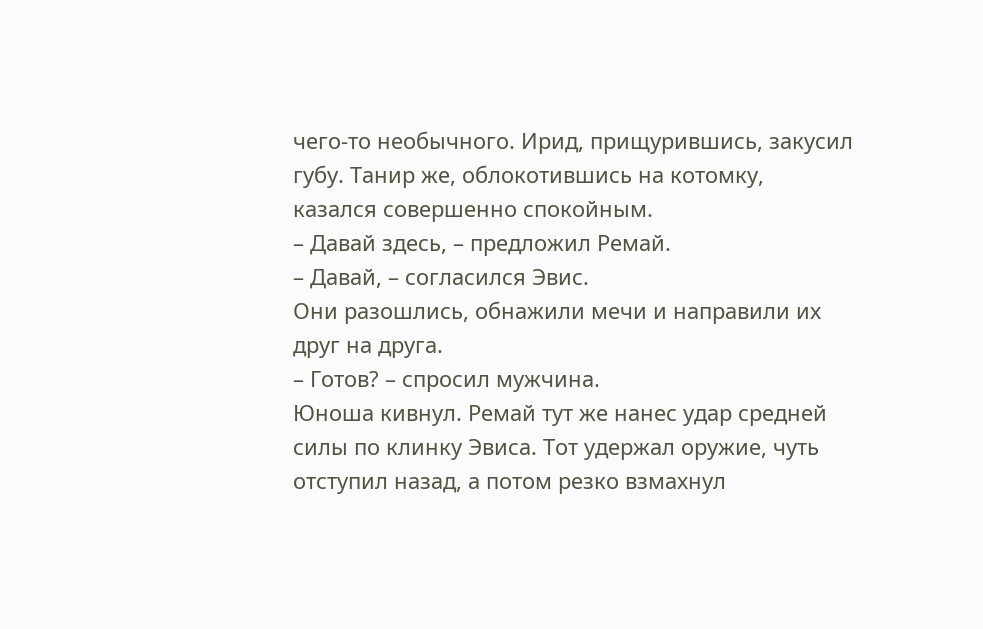чего-то необычного. Ирид, прищурившись, закусил губу. Танир же, облокотившись на котомку, казался совершенно спокойным.
– Давай здесь, – предложил Ремай.
– Давай, – согласился Эвис.
Они разошлись, обнажили мечи и направили их друг на друга.
– Готов? – спросил мужчина.
Юноша кивнул. Ремай тут же нанес удар средней силы по клинку Эвиса. Тот удержал оружие, чуть отступил назад, а потом резко взмахнул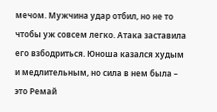мечом. Мужчина удар отбил, но не то чтобы уж совсем легко. Атака заставила его взбодриться. Юноша казался худым и медлительным, но сила в нем была – это Ремай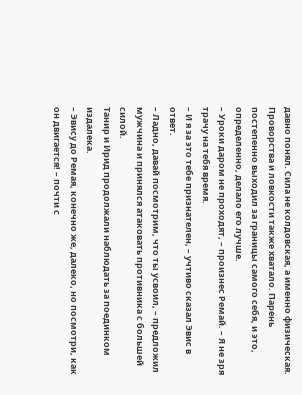давно понял. Сила не колдовская, а именно физическая. Проворства и ловкости также хватало. Парень постепенно выходил за границы самого себя, и это, определенно, делало его лучше.
– Уроки даром не проходят, – произнес Ремай. – Я не зря трачу на тебя время.
– И я за это тебе признателен, – учтиво сказал Эвис в ответ.
– Ладно, давай посмотрим, что ты усвоил, – предложил мужчина и принялся атаковать противника с большей силой.
Танир и Ирид продолжали наблюдать за поединком издалека.
– Эвису до Ремая, конечно же, далеко, но посмотри, как он двигается! – почти с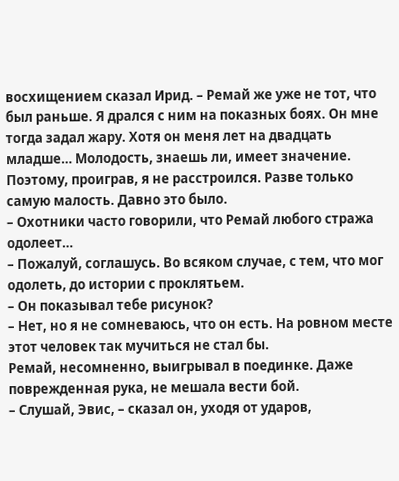восхищением сказал Ирид. – Ремай же уже не тот, что был раньше. Я дрался с ним на показных боях. Он мне тогда задал жару. Хотя он меня лет на двадцать младше… Молодость, знаешь ли, имеет значение. Поэтому, проиграв, я не расстроился. Разве только самую малость. Давно это было.
– Охотники часто говорили, что Ремай любого стража одолеет…
– Пожалуй, соглашусь. Во всяком случае, с тем, что мог одолеть, до истории с проклятьем.
– Он показывал тебе рисунок?
– Нет, но я не сомневаюсь, что он есть. На ровном месте этот человек так мучиться не стал бы.
Ремай, несомненно, выигрывал в поединке. Даже поврежденная рука, не мешала вести бой.
– Слушай, Эвис, – сказал он, уходя от ударов,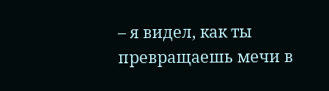– я видел, как ты превращаешь мечи в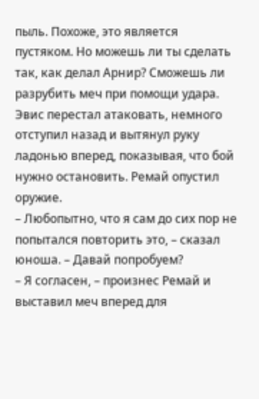пыль. Похоже, это является пустяком. Но можешь ли ты сделать так, как делал Арнир? Сможешь ли разрубить меч при помощи удара.
Эвис перестал атаковать, немного отступил назад и вытянул руку ладонью вперед, показывая, что бой нужно остановить. Ремай опустил оружие.
– Любопытно, что я сам до сих пор не попытался повторить это, – сказал юноша. – Давай попробуем?
– Я согласен, – произнес Ремай и выставил меч вперед для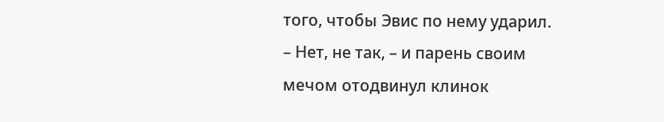того, чтобы Эвис по нему ударил.
– Нет, не так, – и парень своим мечом отодвинул клинок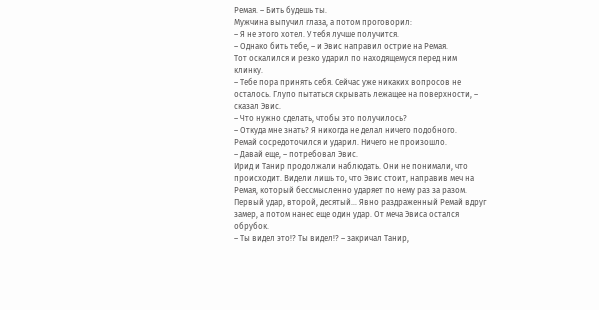Ремая. – Бить будешь ты.
Мужчина выпучил глаза, а потом проговорил:
– Я не этого хотел. У тебя лучше получится.
– Однако бить тебе, – и Эвис направил острие на Ремая.
Тот оскалился и резко ударил по находящемуся перед ним клинку.
– Тебе пора принять себя. Сейчас уже никаких вопросов не осталось. Глупо пытаться скрывать лежащее на поверхности, – сказал Эвис.
– Что нужно сделать, чтобы это получилось?
– Откуда мне знать? Я никогда не делал ничего подобного.
Ремай сосредоточился и ударил. Ничего не произошло.
– Давай еще, – потребовал Эвис.
Ирид и Танир продолжали наблюдать. Они не понимали, что происходит. Видели лишь то, что Эвис стоит, направив меч на Ремая, который бессмысленно ударяет по нему раз за разом.
Первый удар, второй, десятый… Явно раздраженный Ремай вдруг замер, а потом нанес еще один удар. От меча Эвиса остался обрубок.
– Ты видел это!? Ты видел!? – закричал Танир,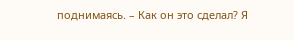поднимаясь. – Как он это сделал? Я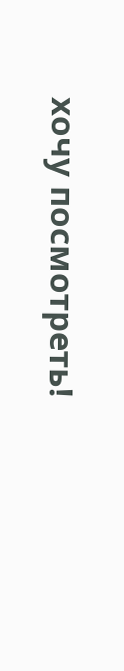хочу посмотреть!